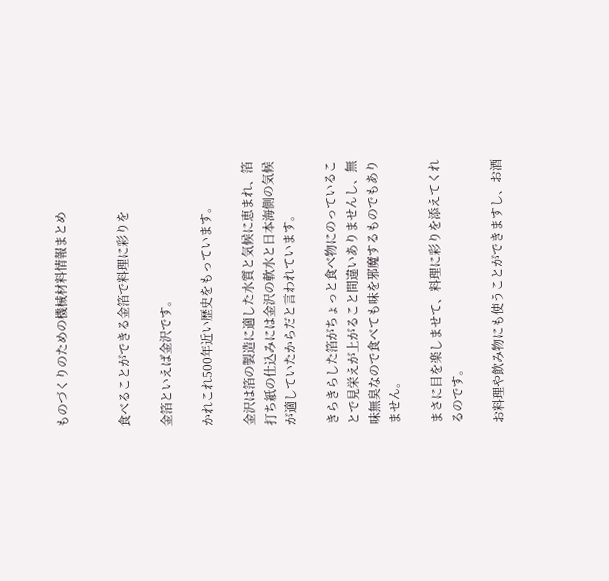ものづくりのための機械材料情報まとめ


食べることができる金箔で料理に彩りを

金箔といえば金沢です。

かれこれ500年近い歴史をもっています。

金沢は箔の製造に適した水質と気候に恵まれ、箔打ち紙の仕込みには金沢の軟水と日本海側の気候が適していたからだと言われています。

きらきらした箔がちょっと食べ物にのっていることで見栄えが上がること間違いありませんし、無味無臭なので食べても味を邪魔するものでもありません。

まさに目を楽しませて、料理に彩りを添えてくれるのです。

お料理や飲み物にも使うことができますし、お酒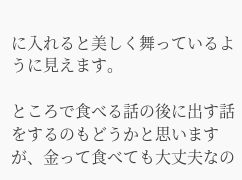に入れると美しく舞っているように見えます。

ところで食べる話の後に出す話をするのもどうかと思いますが、金って食べても大丈夫なの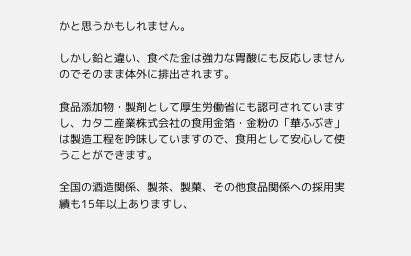かと思うかもしれません。

しかし鉛と違い、食べた金は強力な胃酸にも反応しませんのでそのまま体外に排出されます。

食品添加物・製剤として厚生労働省にも認可されていますし、カタニ産業株式会社の食用金箔・金粉の「華ふぶき」は製造工程を吟味していますので、食用として安心して使うことができます。

全国の酒造関係、製茶、製菓、その他食品関係への採用実績も15年以上ありますし、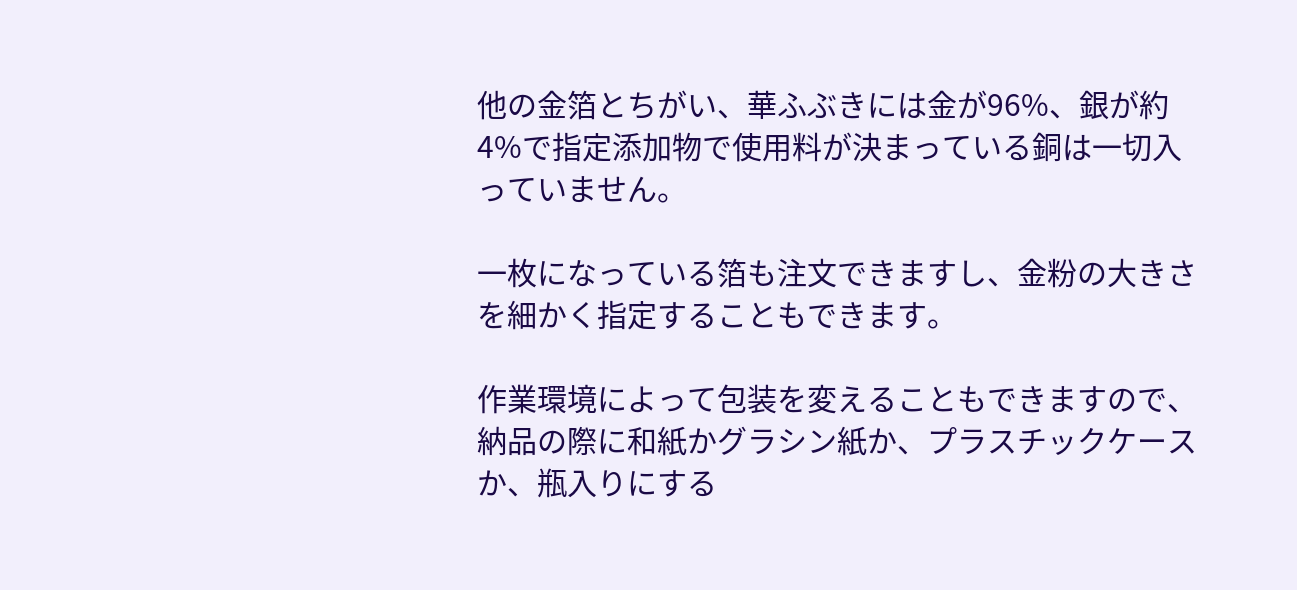他の金箔とちがい、華ふぶきには金が96%、銀が約4%で指定添加物で使用料が決まっている銅は一切入っていません。

一枚になっている箔も注文できますし、金粉の大きさを細かく指定することもできます。

作業環境によって包装を変えることもできますので、納品の際に和紙かグラシン紙か、プラスチックケースか、瓶入りにする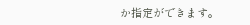か指定ができます。